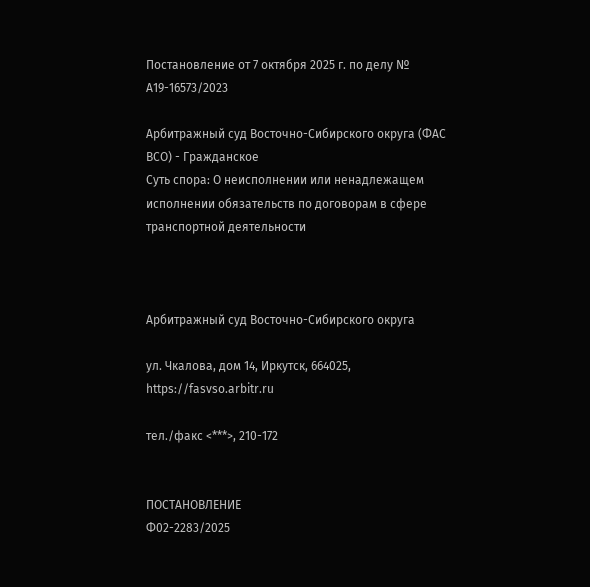Постановление от 7 октября 2025 г. по делу № А19-16573/2023

Арбитражный суд Восточно-Сибирского округа (ФАС ВСО) - Гражданское
Суть спора: О неисполнении или ненадлежащем исполнении обязательств по договорам в сфере транспортной деятельности



Арбитражный суд Восточно-Сибирского округа

ул. Чкалова, дом 14, Иркутск, 664025, https://fasvso.arbitr.ru

тел./факс <***>, 210-172


ПОСТАНОВЛЕНИЕ
Ф02-2283/2025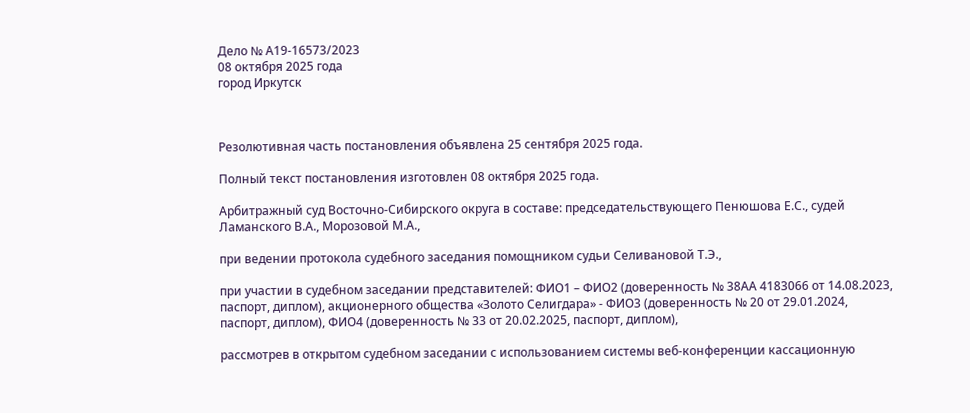Дело № А19-16573/2023
08 октября 2025 года
город Иркутск



Резолютивная часть постановления объявлена 25 сентября 2025 года.

Полный текст постановления изготовлен 08 октября 2025 года.

Арбитражный суд Восточно-Сибирского округа в составе: председательствующего Пенюшова Е.С., судей Ламанского В.А., Морозовой М.А.,

при ведении протокола судебного заседания помощником судьи Селивановой Т.Э.,

при участии в судебном заседании представителей: ФИО1 – ФИО2 (доверенность № 38АА 4183066 от 14.08.2023, паспорт, диплом), акционерного общества «Золото Селигдара» - ФИО3 (доверенность № 20 от 29.01.2024, паспорт, диплом), ФИО4 (доверенность № 33 от 20.02.2025, паспорт, диплом),

рассмотрев в открытом судебном заседании с использованием системы веб-конференции кассационную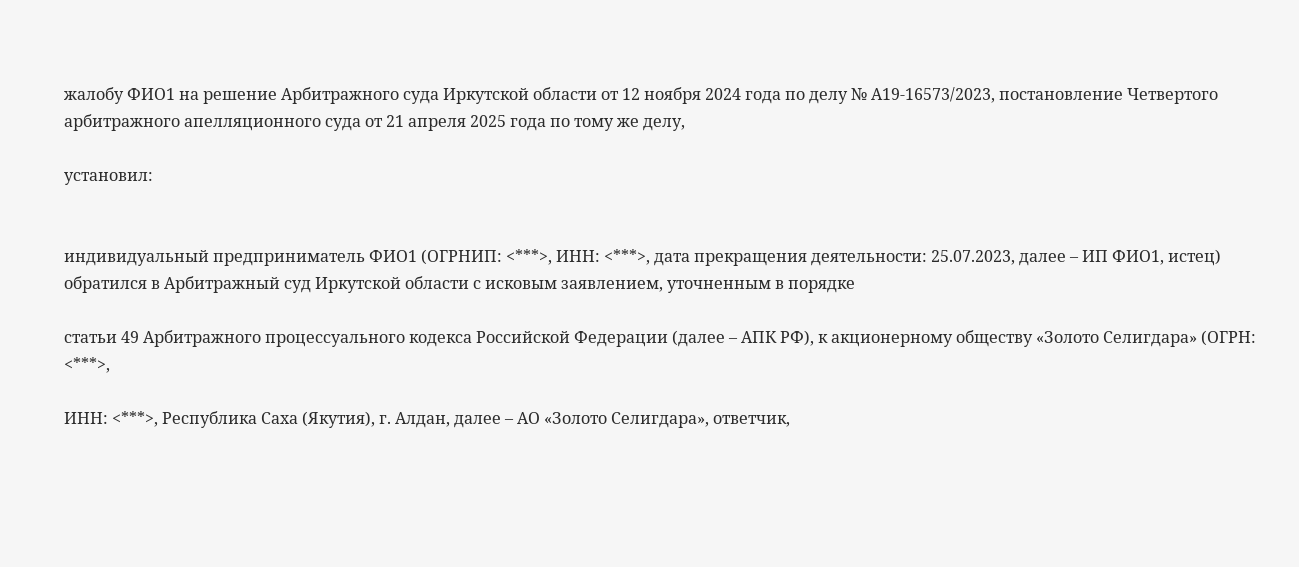жалобу ФИО1 на решение Арбитражного суда Иркутской области от 12 ноября 2024 года по делу № А19-16573/2023, постановление Четвертого арбитражного апелляционного суда от 21 апреля 2025 года по тому же делу,

установил:


индивидуальный предприниматель ФИО1 (ОГРНИП: <***>, ИНН: <***>, дата прекращения деятельности: 25.07.2023, далее – ИП ФИО1, истец) обратился в Арбитражный суд Иркутской области с исковым заявлением, уточненным в порядке

статьи 49 Арбитражного процессуального кодекса Российской Федерации (далее – АПК РФ), к акционерному обществу «Золото Селигдара» (ОГРН: <***>,

ИНН: <***>, Республика Саха (Якутия), г. Алдан, далее – АО «Золото Селигдара», ответчик,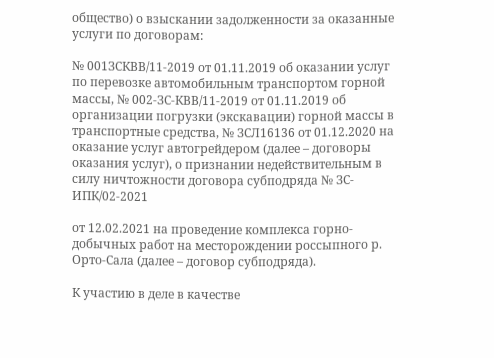общество) о взыскании задолженности за оказанные услуги по договорам:

№ 001ЗСКВВ/11-2019 от 01.11.2019 об оказании услуг по перевозке автомобильным транспортом горной массы, № 002-ЗС-КВВ/11-2019 от 01.11.2019 об организации погрузки (экскавации) горной массы в транспортные средства, № ЗСЛ16136 от 01.12.2020 на оказание услуг автогрейдером (далее – договоры оказания услуг), о признании недействительным в силу ничтожности договора субподряда № ЗС-ИПК/02-2021

от 12.02.2021 на проведение комплекса горно-добычных работ на месторождении россыпного р. Орто-Сала (далее – договор субподряда).

К участию в деле в качестве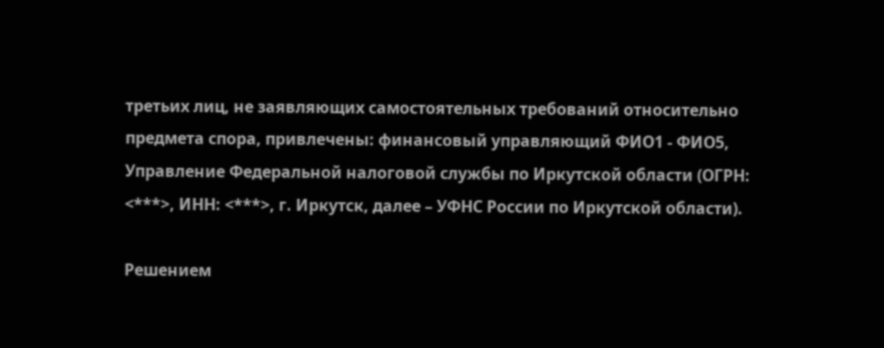третьих лиц, не заявляющих самостоятельных требований относительно предмета спора, привлечены: финансовый управляющий ФИО1 - ФИО5, Управление Федеральной налоговой службы по Иркутской области (ОГРН: <***>, ИНН: <***>, г. Иркутск, далее – УФНС России по Иркутской области).

Решением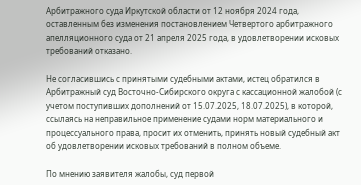Арбитражного суда Иркутской области от 12 ноября 2024 года, оставленным без изменения постановлением Четвертого арбитражного апелляционного суда от 21 апреля 2025 года, в удовлетворении исковых требований отказано.

Не согласившись с принятыми судебными актами, истец обратился в Арбитражный суд Восточно-Сибирского округа с кассационной жалобой (с учетом поступивших дополнений от 15.07.2025, 18.07.2025), в которой, ссылаясь на неправильное применение судами норм материального и процессуального права, просит их отменить, принять новый судебный акт об удовлетворении исковых требований в полном объеме.

По мнению заявителя жалобы, суд первой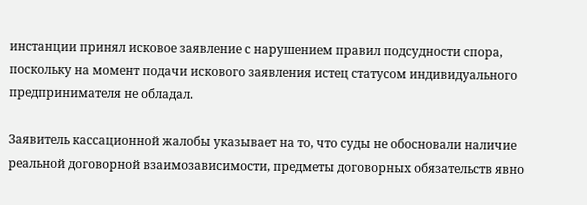инстанции принял исковое заявление с нарушением правил подсудности спора, поскольку на момент подачи искового заявления истец статусом индивидуального предпринимателя не обладал.

Заявитель кассационной жалобы указывает на то, что суды не обосновали наличие реальной договорной взаимозависимости, предметы договорных обязательств явно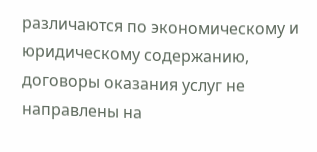различаются по экономическому и юридическому содержанию, договоры оказания услуг не направлены на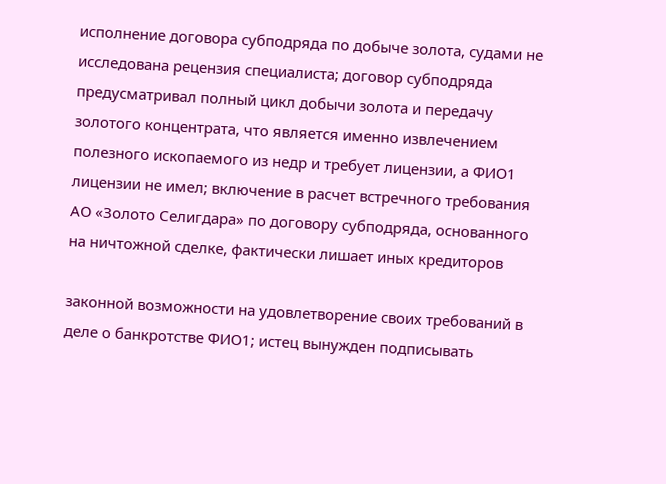исполнение договора субподряда по добыче золота, судами не исследована рецензия специалиста; договор субподряда предусматривал полный цикл добычи золота и передачу золотого концентрата, что является именно извлечением полезного ископаемого из недр и требует лицензии, а ФИО1 лицензии не имел; включение в расчет встречного требования АО «Золото Селигдара» по договору субподряда, основанного на ничтожной сделке, фактически лишает иных кредиторов

законной возможности на удовлетворение своих требований в деле о банкротстве ФИО1; истец вынужден подписывать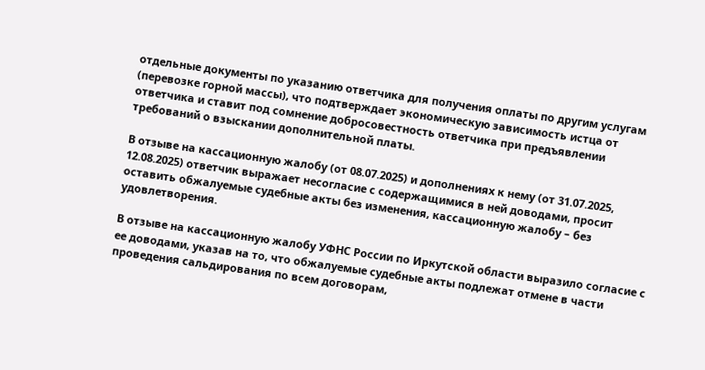отдельные документы по указанию ответчика для получения оплаты по другим услугам (перевозке горной массы), что подтверждает экономическую зависимость истца от ответчика и ставит под сомнение добросовестность ответчика при предъявлении требований о взыскании дополнительной платы.

В отзыве на кассационную жалобу (от 08.07.2025) и дополнениях к нему (от 31.07.2025, 12.08.2025) ответчик выражает несогласие с содержащимися в ней доводами, просит оставить обжалуемые судебные акты без изменения, кассационную жалобу – без удовлетворения.

В отзыве на кассационную жалобу УФНС России по Иркутской области выразило согласие с ее доводами, указав на то, что обжалуемые судебные акты подлежат отмене в части проведения сальдирования по всем договорам,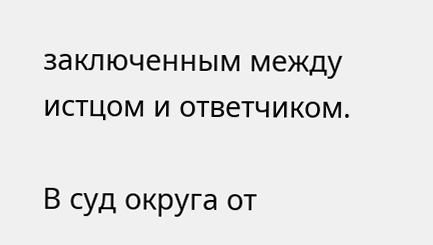заключенным между истцом и ответчиком.

В суд округа от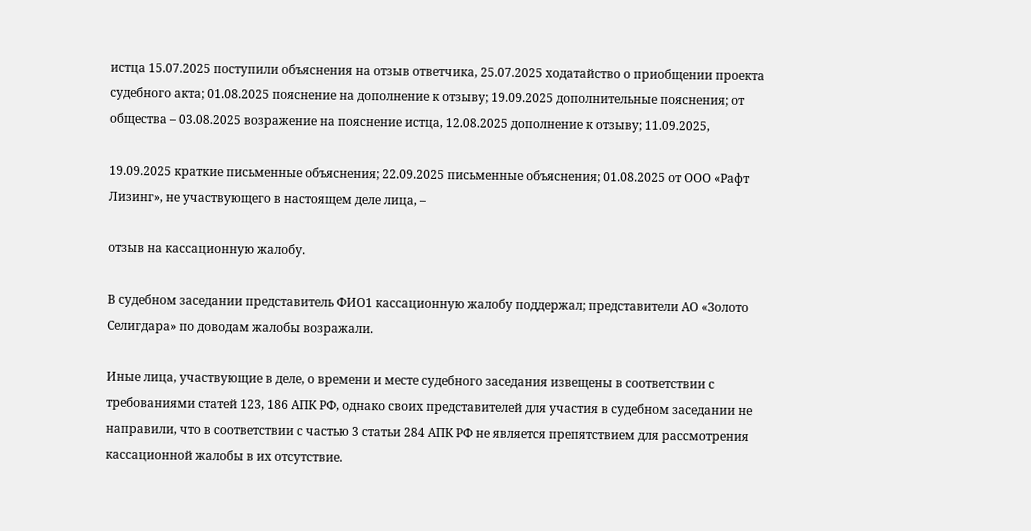истца 15.07.2025 поступили объяснения на отзыв ответчика, 25.07.2025 ходатайство о приобщении проекта судебного акта; 01.08.2025 пояснение на дополнение к отзыву; 19.09.2025 дополнительные пояснения; от общества – 03.08.2025 возражение на пояснение истца, 12.08.2025 дополнение к отзыву; 11.09.2025,

19.09.2025 краткие письменные объяснения; 22.09.2025 письменные объяснения; 01.08.2025 от ООО «Рафт Лизинг», не участвующего в настоящем деле лица, –

отзыв на кассационную жалобу.

В судебном заседании представитель ФИО1 кассационную жалобу поддержал; представители АО «Золото Селигдара» по доводам жалобы возражали.

Иные лица, участвующие в деле, о времени и месте судебного заседания извещены в соответствии с требованиями статей 123, 186 АПК РФ, однако своих представителей для участия в судебном заседании не направили, что в соответствии с частью 3 статьи 284 АПК РФ не является препятствием для рассмотрения кассационной жалобы в их отсутствие.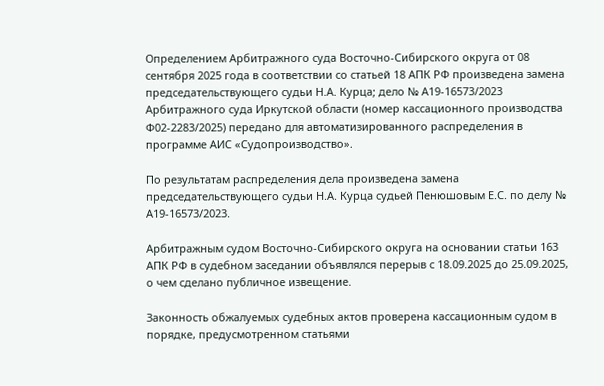Определением Арбитражного суда Восточно-Сибирского округа от 08 сентября 2025 года в соответствии со статьей 18 АПК РФ произведена замена председательствующего судьи Н.А. Курца; дело № А19-16573/2023 Арбитражного суда Иркутской области (номер кассационного производства Ф02-2283/2025) передано для автоматизированного распределения в программе АИС «Судопроизводство».

По результатам распределения дела произведена замена председательствующего судьи Н.А. Курца судьей Пенюшовым Е.С. по делу № А19-16573/2023.

Арбитражным судом Восточно-Сибирского округа на основании статьи 163 АПК РФ в судебном заседании объявлялся перерыв с 18.09.2025 до 25.09.2025, о чем сделано публичное извещение.

Законность обжалуемых судебных актов проверена кассационным судом в порядке, предусмотренном статьями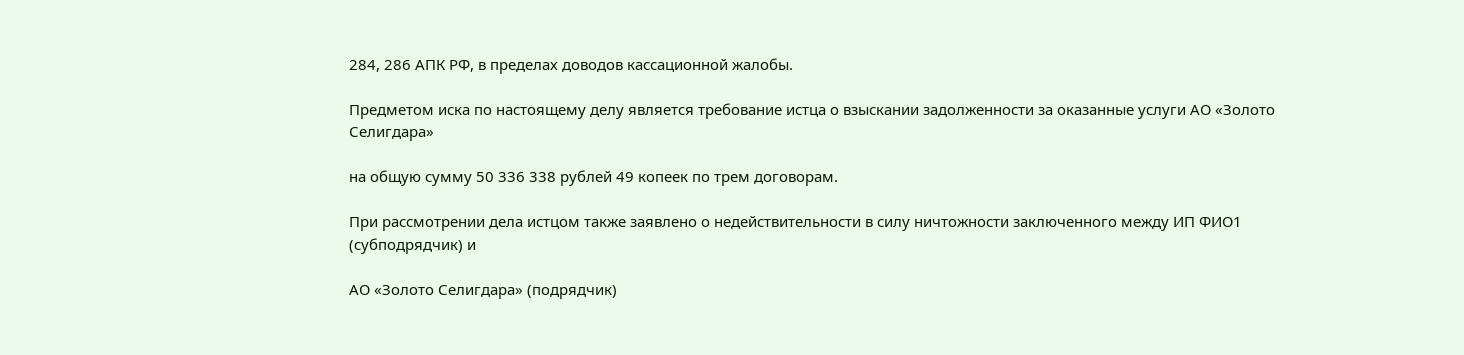284, 286 АПК РФ, в пределах доводов кассационной жалобы.

Предметом иска по настоящему делу является требование истца о взыскании задолженности за оказанные услуги АО «Золото Селигдара»

на общую сумму 50 336 338 рублей 49 копеек по трем договорам.

При рассмотрении дела истцом также заявлено о недействительности в силу ничтожности заключенного между ИП ФИО1 (субподрядчик) и

АО «Золото Селигдара» (подрядчик)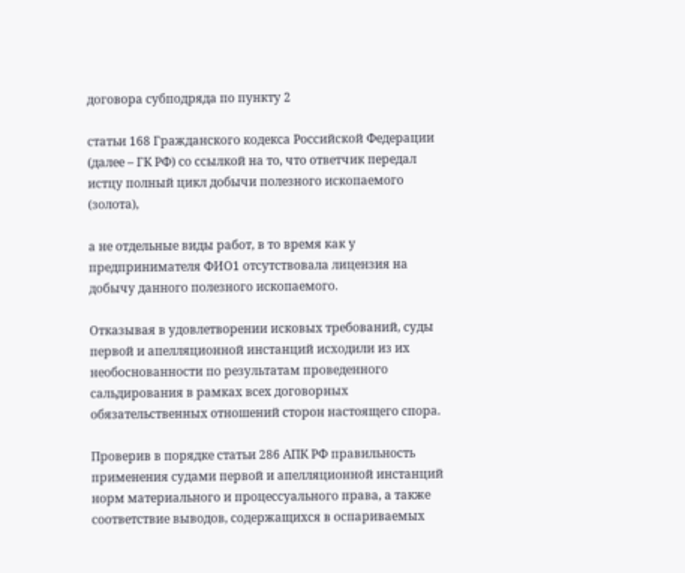договора субподряда по пункту 2

статьи 168 Гражданского кодекса Российской Федерации (далее – ГК РФ) со ссылкой на то, что ответчик передал истцу полный цикл добычи полезного ископаемого (золота),

а не отдельные виды работ, в то время как у предпринимателя ФИО1 отсутствовала лицензия на добычу данного полезного ископаемого.

Отказывая в удовлетворении исковых требований, суды первой и апелляционной инстанций исходили из их необоснованности по результатам проведенного сальдирования в рамках всех договорных обязательственных отношений сторон настоящего спора.

Проверив в порядке статьи 286 АПК РФ правильность применения судами первой и апелляционной инстанций норм материального и процессуального права, а также соответствие выводов, содержащихся в оспариваемых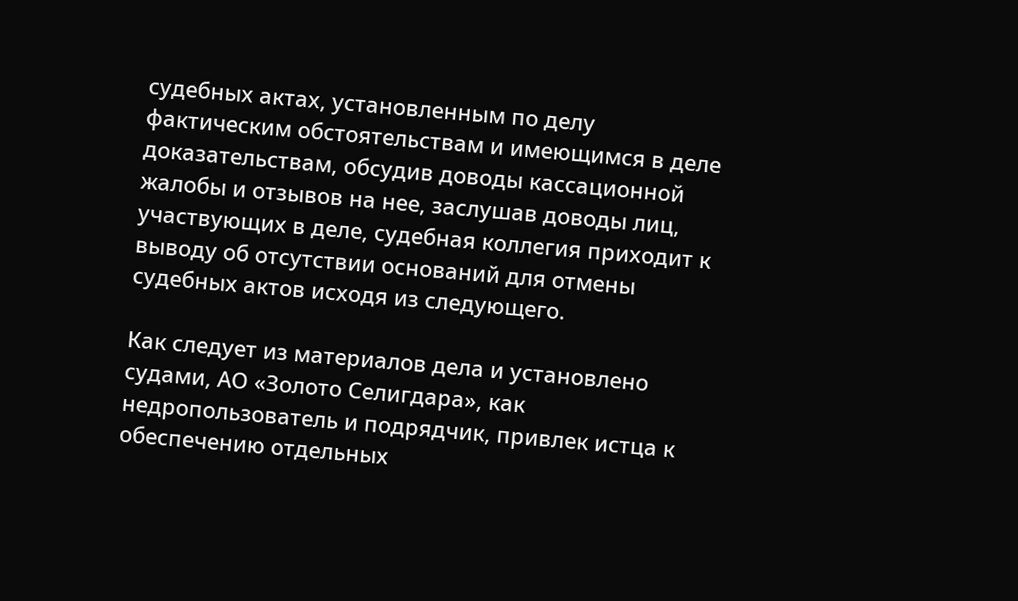судебных актах, установленным по делу фактическим обстоятельствам и имеющимся в деле доказательствам, обсудив доводы кассационной жалобы и отзывов на нее, заслушав доводы лиц, участвующих в деле, судебная коллегия приходит к выводу об отсутствии оснований для отмены судебных актов исходя из следующего.

Как следует из материалов дела и установлено судами, АО «Золото Селигдара», как недропользователь и подрядчик, привлек истца к обеспечению отдельных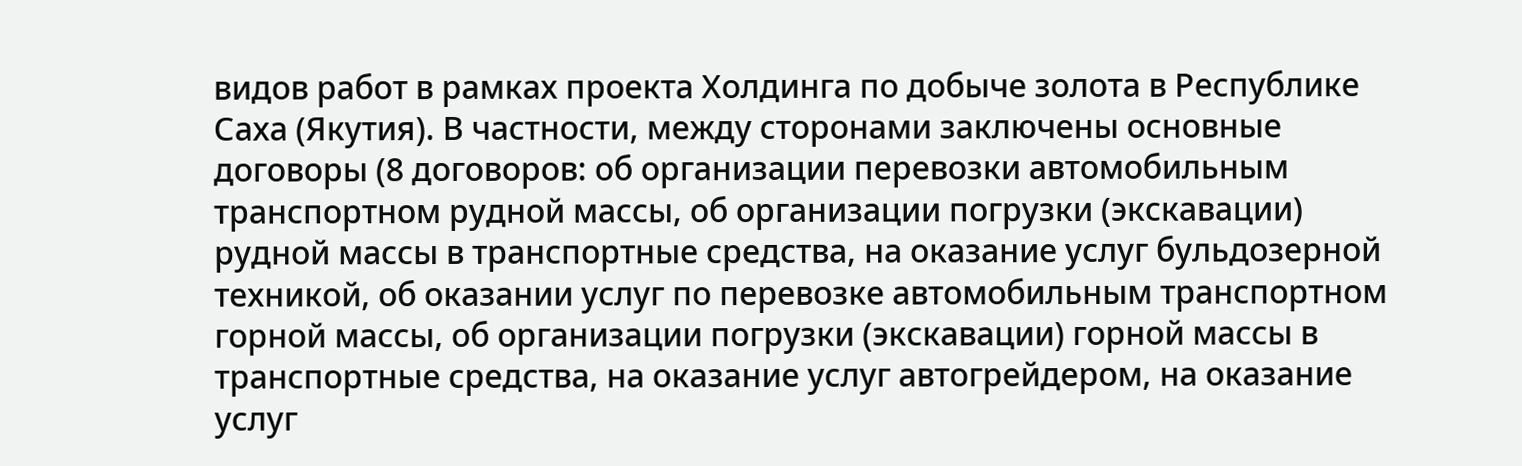видов работ в рамках проекта Холдинга по добыче золота в Республике Саха (Якутия). В частности, между сторонами заключены основные договоры (8 договоров: об организации перевозки автомобильным транспортном рудной массы, об организации погрузки (экскавации) рудной массы в транспортные средства, на оказание услуг бульдозерной техникой, об оказании услуг по перевозке автомобильным транспортном горной массы, об организации погрузки (экскавации) горной массы в транспортные средства, на оказание услуг автогрейдером, на оказание услуг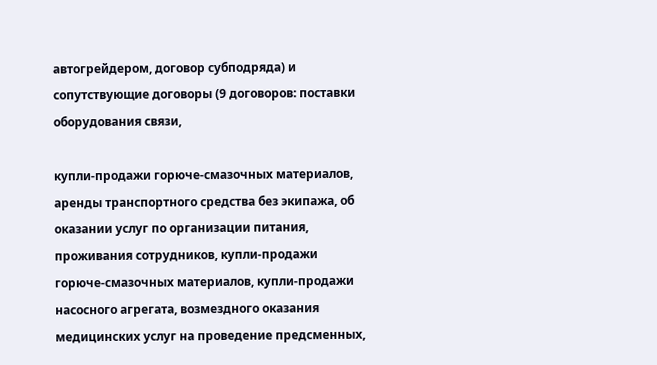автогрейдером, договор субподряда) и сопутствующие договоры (9 договоров: поставки оборудования связи,

купли-продажи горюче-смазочных материалов, аренды транспортного средства без экипажа, об оказании услуг по организации питания, проживания сотрудников, купли-продажи горюче-смазочных материалов, купли-продажи насосного агрегата, возмездного оказания медицинских услуг на проведение предсменных,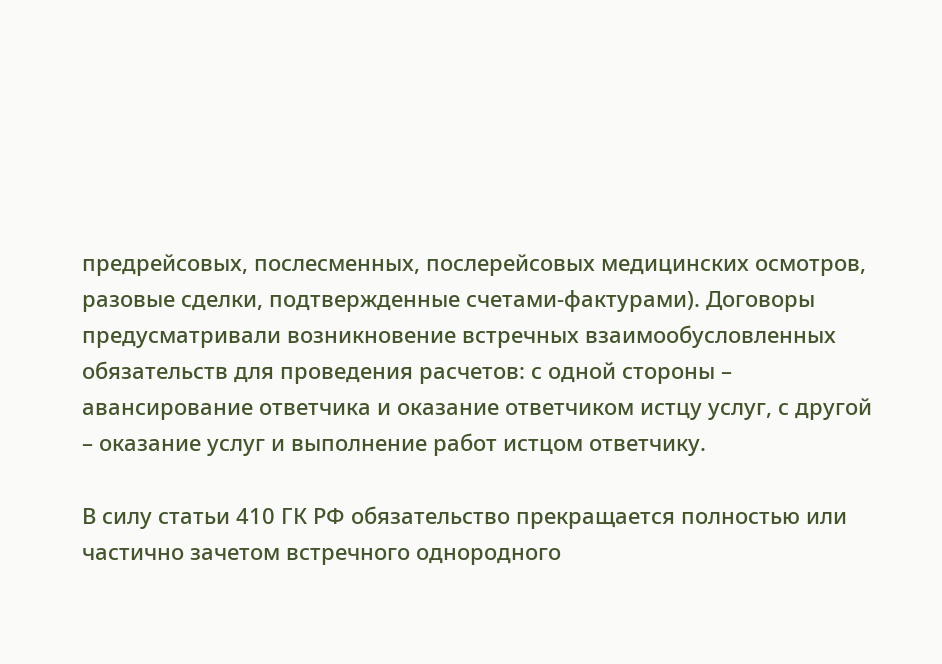предрейсовых, послесменных, послерейсовых медицинских осмотров, разовые сделки, подтвержденные счетами-фактурами). Договоры предусматривали возникновение встречных взаимообусловленных обязательств для проведения расчетов: с одной стороны – авансирование ответчика и оказание ответчиком истцу услуг, с другой – оказание услуг и выполнение работ истцом ответчику.

В силу статьи 410 ГК РФ обязательство прекращается полностью или частично зачетом встречного однородного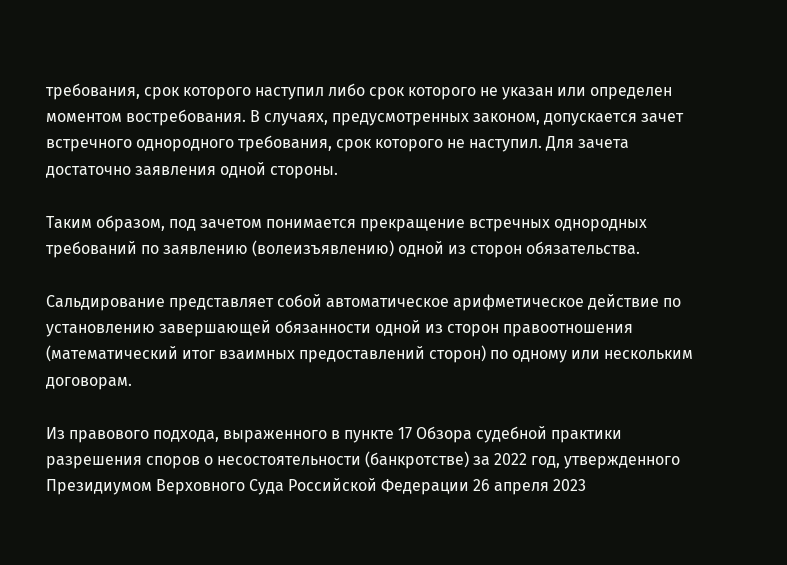требования, срок которого наступил либо срок которого не указан или определен моментом востребования. В случаях, предусмотренных законом, допускается зачет встречного однородного требования, срок которого не наступил. Для зачета достаточно заявления одной стороны.

Таким образом, под зачетом понимается прекращение встречных однородных требований по заявлению (волеизъявлению) одной из сторон обязательства.

Сальдирование представляет собой автоматическое арифметическое действие по установлению завершающей обязанности одной из сторон правоотношения (математический итог взаимных предоставлений сторон) по одному или нескольким договорам.

Из правового подхода, выраженного в пункте 17 Обзора судебной практики разрешения споров о несостоятельности (банкротстве) за 2022 год, утвержденного Президиумом Верховного Суда Российской Федерации 26 апреля 2023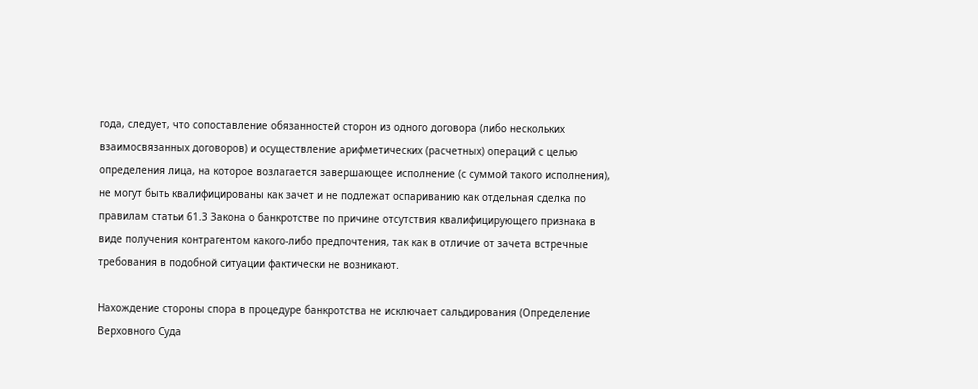года, следует, что сопоставление обязанностей сторон из одного договора (либо нескольких взаимосвязанных договоров) и осуществление арифметических (расчетных) операций с целью определения лица, на которое возлагается завершающее исполнение (с суммой такого исполнения), не могут быть квалифицированы как зачет и не подлежат оспариванию как отдельная сделка по правилам статьи 61.3 Закона о банкротстве по причине отсутствия квалифицирующего признака в виде получения контрагентом какого-либо предпочтения, так как в отличие от зачета встречные требования в подобной ситуации фактически не возникают.

Нахождение стороны спора в процедуре банкротства не исключает сальдирования (Определение Верховного Суда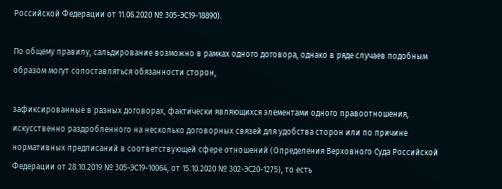Российской Федерации от 11.06.2020 № 305-ЭС19-18890).

По общему правилу, сальдирование возможно в рамках одного договора, однако в ряде случаев подобным образом могут сопоставляться обязанности сторон,

зафиксированные в разных договорах, фактически являющихся элементами одного правоотношения, искусственно раздробленного на несколько договорных связей для удобства сторон или по причине нормативных предписаний в соответствующей сфере отношений (Определения Верховного Суда Российской Федерации от 28.10.2019 № 305-ЭС19-10064, от 15.10.2020 № 302-ЭС20-1275), то есть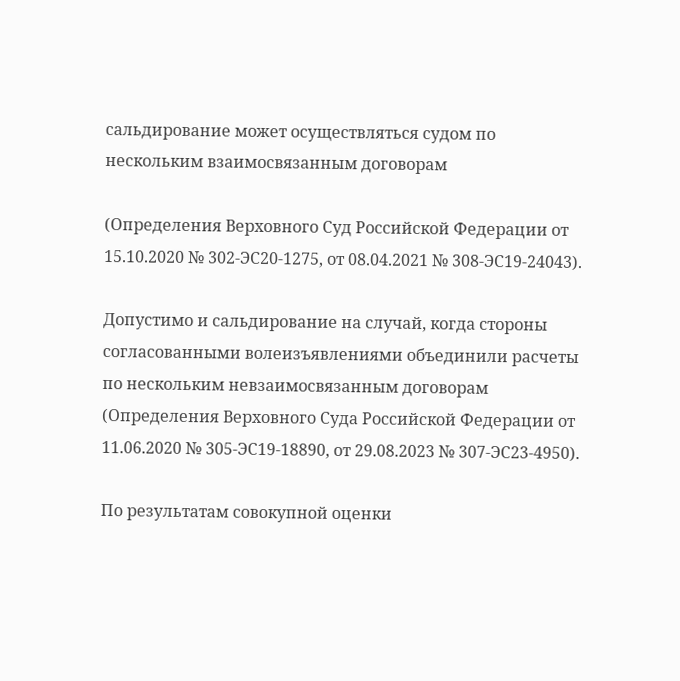сальдирование может осуществляться судом по нескольким взаимосвязанным договорам

(Определения Верховного Суд Российской Федерации от 15.10.2020 № 302-ЭС20-1275, от 08.04.2021 № 308-ЭС19-24043).

Допустимо и сальдирование на случай, когда стороны согласованными волеизъявлениями объединили расчеты по нескольким невзаимосвязанным договорам (Определения Верховного Суда Российской Федерации от 11.06.2020 № 305-ЭС19-18890, от 29.08.2023 № 307-ЭС23-4950).

По результатам совокупной оценки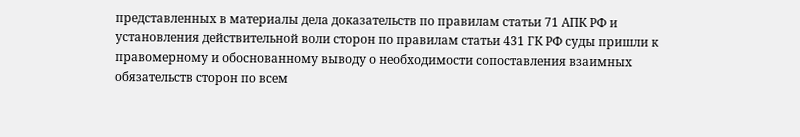представленных в материалы дела доказательств по правилам статьи 71 АПК РФ и установления действительной воли сторон по правилам статьи 431 ГК РФ суды пришли к правомерному и обоснованному выводу о необходимости сопоставления взаимных обязательств сторон по всем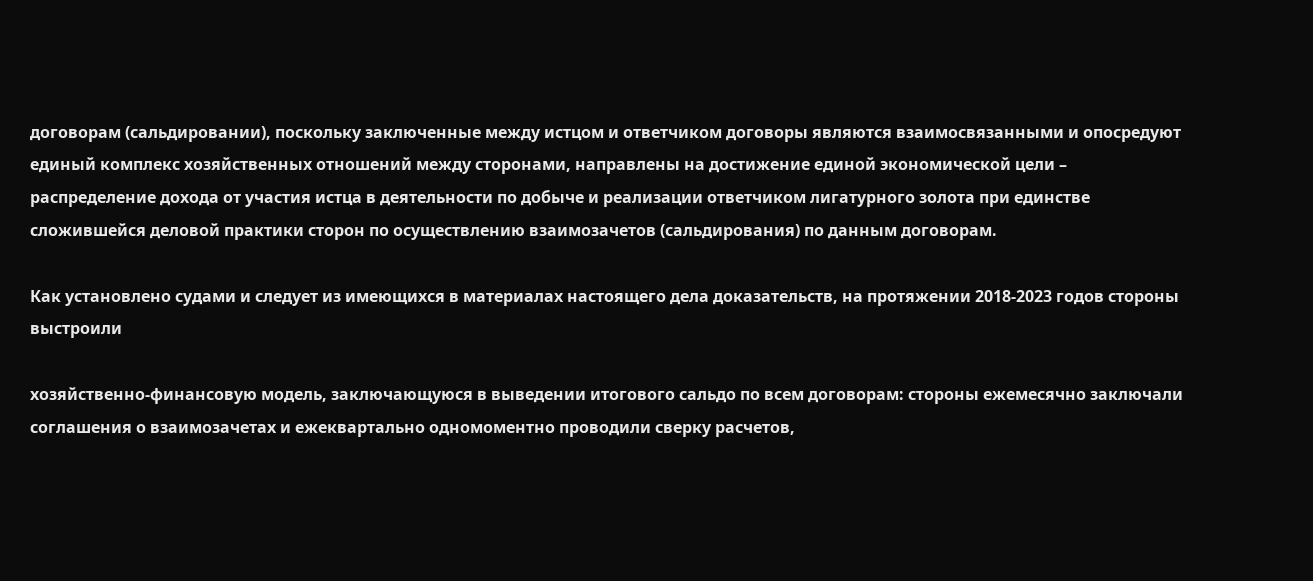договорам (сальдировании), поскольку заключенные между истцом и ответчиком договоры являются взаимосвязанными и опосредуют единый комплекс хозяйственных отношений между сторонами, направлены на достижение единой экономической цели – распределение дохода от участия истца в деятельности по добыче и реализации ответчиком лигатурного золота при единстве сложившейся деловой практики сторон по осуществлению взаимозачетов (сальдирования) по данным договорам.

Как установлено судами и следует из имеющихся в материалах настоящего дела доказательств, на протяжении 2018-2023 годов стороны выстроили

хозяйственно-финансовую модель, заключающуюся в выведении итогового сальдо по всем договорам: стороны ежемесячно заключали соглашения о взаимозачетах и ежеквартально одномоментно проводили сверку расчетов,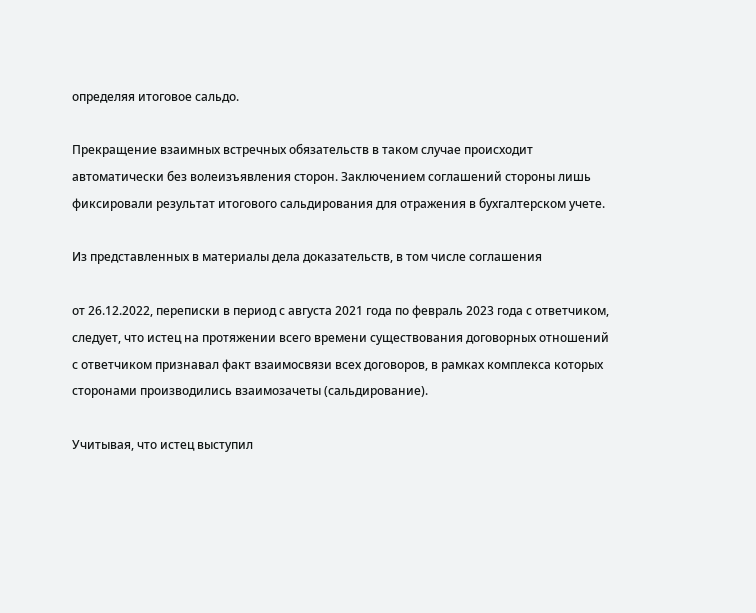определяя итоговое сальдо.

Прекращение взаимных встречных обязательств в таком случае происходит автоматически без волеизъявления сторон. Заключением соглашений стороны лишь фиксировали результат итогового сальдирования для отражения в бухгалтерском учете.

Из представленных в материалы дела доказательств, в том числе соглашения

от 26.12.2022, переписки в период с августа 2021 года по февраль 2023 года с ответчиком, следует, что истец на протяжении всего времени существования договорных отношений с ответчиком признавал факт взаимосвязи всех договоров, в рамках комплекса которых сторонами производились взаимозачеты (сальдирование).

Учитывая, что истец выступил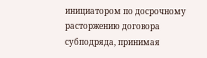инициатором по досрочному расторжению договора субподряда, принимая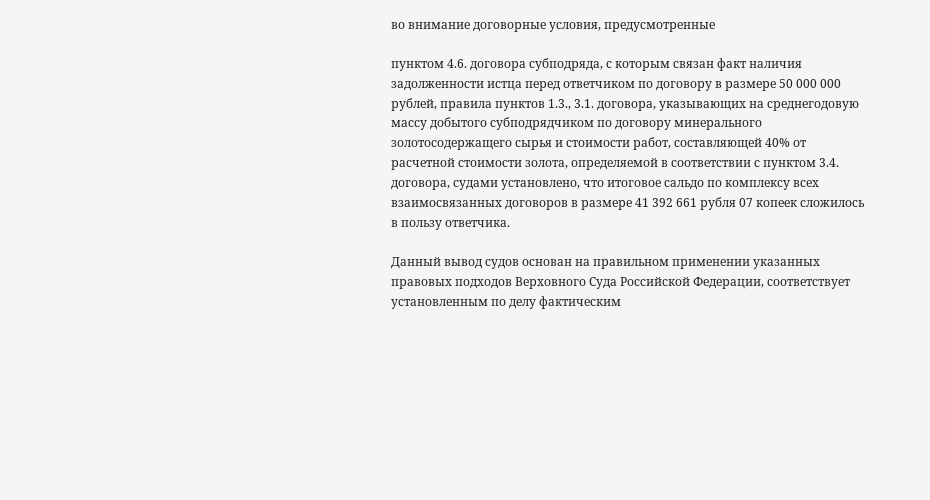во внимание договорные условия, предусмотренные

пунктом 4.6. договора субподряда, с которым связан факт наличия задолженности истца перед ответчиком по договору в размере 50 000 000 рублей, правила пунктов 1.3., 3.1. договора, указывающих на среднегодовую массу добытого субподрядчиком по договору минерального золотосодержащего сырья и стоимости работ, составляющей 40% от расчетной стоимости золота, определяемой в соответствии с пунктом 3.4. договора, судами установлено, что итоговое сальдо по комплексу всех взаимосвязанных договоров в размере 41 392 661 рубля 07 копеек сложилось в пользу ответчика.

Данный вывод судов основан на правильном применении указанных правовых подходов Верховного Суда Российской Федерации, соответствует установленным по делу фактическим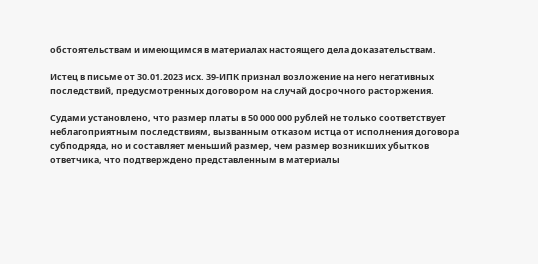обстоятельствам и имеющимся в материалах настоящего дела доказательствам.

Истец в письме от 30.01.2023 исх. 39-ИПК признал возложение на него негативных последствий, предусмотренных договором на случай досрочного расторжения.

Судами установлено, что размер платы в 50 000 000 рублей не только соответствует неблагоприятным последствиям, вызванным отказом истца от исполнения договора субподряда, но и составляет меньший размер, чем размер возникших убытков ответчика, что подтверждено представленным в материалы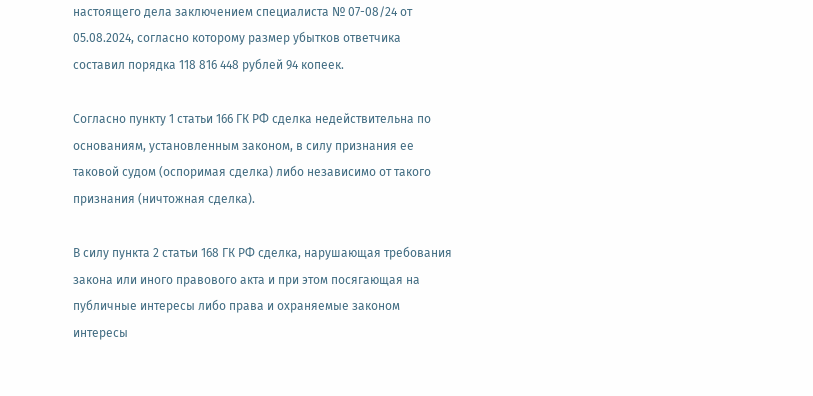настоящего дела заключением специалиста № 07-08/24 от 05.08.2024, согласно которому размер убытков ответчика составил порядка 118 816 448 рублей 94 копеек.

Согласно пункту 1 статьи 166 ГК РФ сделка недействительна по основаниям, установленным законом, в силу признания ее таковой судом (оспоримая сделка) либо независимо от такого признания (ничтожная сделка).

В силу пункта 2 статьи 168 ГК РФ сделка, нарушающая требования закона или иного правового акта и при этом посягающая на публичные интересы либо права и охраняемые законом интересы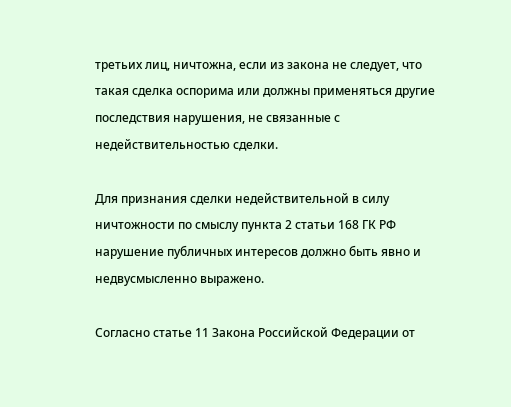третьих лиц, ничтожна, если из закона не следует, что такая сделка оспорима или должны применяться другие последствия нарушения, не связанные с недействительностью сделки.

Для признания сделки недействительной в силу ничтожности по смыслу пункта 2 статьи 168 ГК РФ нарушение публичных интересов должно быть явно и недвусмысленно выражено.

Согласно статье 11 Закона Российской Федерации от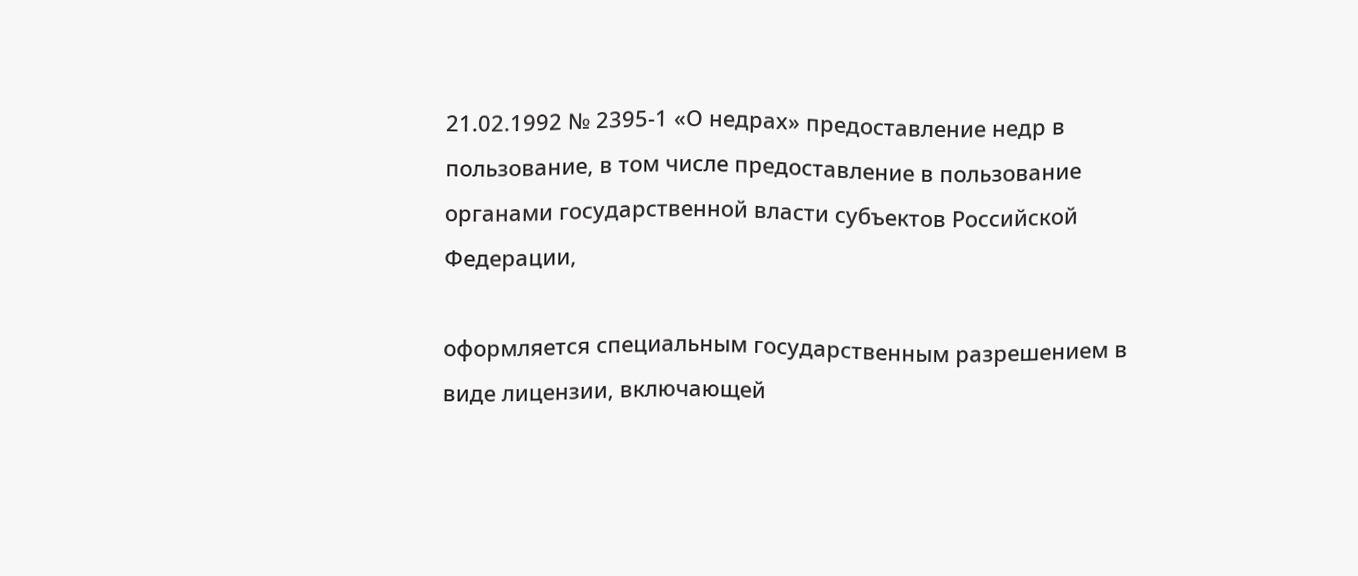21.02.1992 № 2395-1 «О недрах» предоставление недр в пользование, в том числе предоставление в пользование органами государственной власти субъектов Российской Федерации,

оформляется специальным государственным разрешением в виде лицензии, включающей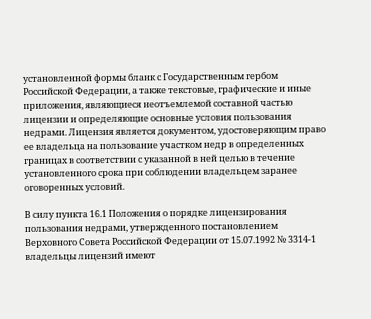установленной формы бланк с Государственным гербом Российской Федерации, а также текстовые, графические и иные приложения, являющиеся неотъемлемой составной частью лицензии и определяющие основные условия пользования недрами. Лицензия является документом, удостоверяющим право ее владельца на пользование участком недр в определенных границах в соответствии с указанной в ней целью в течение установленного срока при соблюдении владельцем заранее оговоренных условий.

В силу пункта 16.1 Положения о порядке лицензирования пользования недрами, утвержденного постановлением Верховного Совета Российской Федерации от 15.07.1992 № 3314-1 владельцы лицензий имеют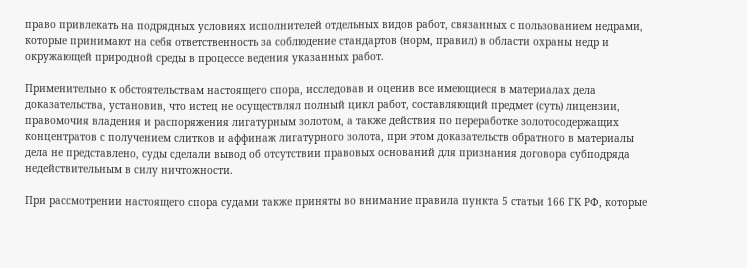право привлекать на подрядных условиях исполнителей отдельных видов работ, связанных с пользованием недрами, которые принимают на себя ответственность за соблюдение стандартов (норм, правил) в области охраны недр и окружающей природной среды в процессе ведения указанных работ.

Применительно к обстоятельствам настоящего спора, исследовав и оценив все имеющиеся в материалах дела доказательства, установив, что истец не осуществлял полный цикл работ, составляющий предмет (суть) лицензии, правомочия владения и распоряжения лигатурным золотом, а также действия по переработке золотосодержащих концентратов с получением слитков и аффинаж лигатурного золота, при этом доказательств обратного в материалы дела не представлено, суды сделали вывод об отсутствии правовых оснований для признания договора субподряда недействительным в силу ничтожности.

При рассмотрении настоящего спора судами также приняты во внимание правила пункта 5 статьи 166 ГК РФ, которые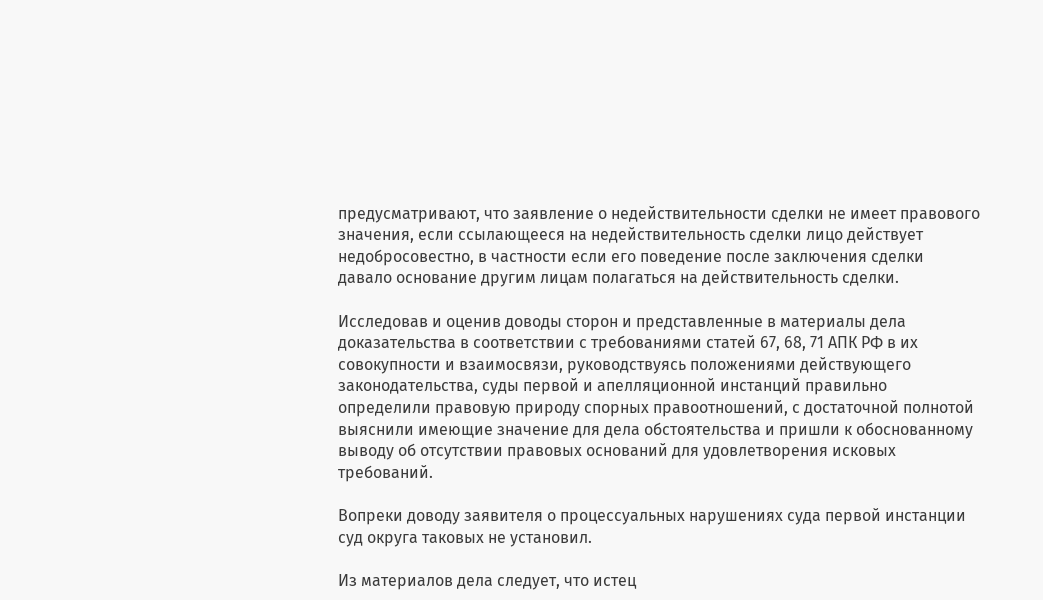предусматривают, что заявление о недействительности сделки не имеет правового значения, если ссылающееся на недействительность сделки лицо действует недобросовестно, в частности если его поведение после заключения сделки давало основание другим лицам полагаться на действительность сделки.

Исследовав и оценив доводы сторон и представленные в материалы дела доказательства в соответствии с требованиями статей 67, 68, 71 АПК РФ в их совокупности и взаимосвязи, руководствуясь положениями действующего законодательства, суды первой и апелляционной инстанций правильно определили правовую природу спорных правоотношений, с достаточной полнотой выяснили имеющие значение для дела обстоятельства и пришли к обоснованному выводу об отсутствии правовых оснований для удовлетворения исковых требований.

Вопреки доводу заявителя о процессуальных нарушениях суда первой инстанции суд округа таковых не установил.

Из материалов дела следует, что истец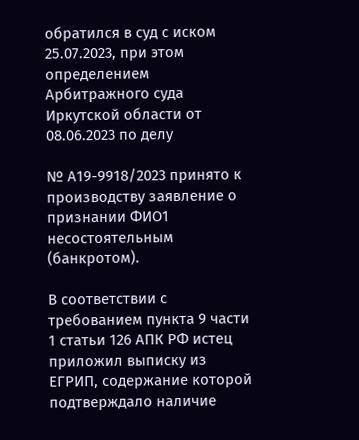обратился в суд с иском 25.07.2023, при этом определением Арбитражного суда Иркутской области от 08.06.2023 по делу

№ А19-9918/2023 принято к производству заявление о признании ФИО1 несостоятельным (банкротом).

В соответствии с требованием пункта 9 части 1 статьи 126 АПК РФ истец приложил выписку из ЕГРИП, содержание которой подтверждало наличие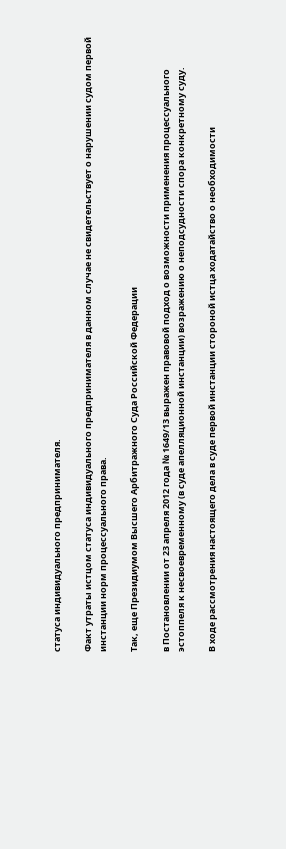статуса индивидуального предпринимателя.

Факт утраты истцом статуса индивидуального предпринимателя в данном случае не свидетельствует о нарушении судом первой инстанции норм процессуального права.

Так, еще Президиумом Высшего Арбитражного Суда Российской Федерации

в Постановлении от 23 апреля 2012 года № 1649/13 выражен правовой подход о возможности применения процессуального эстоппеля к несвоевременному (в суде апелляционной инстанции) возражению о неподсудности спора конкретному суду.

В ходе рассмотрения настоящего дела в суде первой инстанции стороной истца ходатайство о необходимости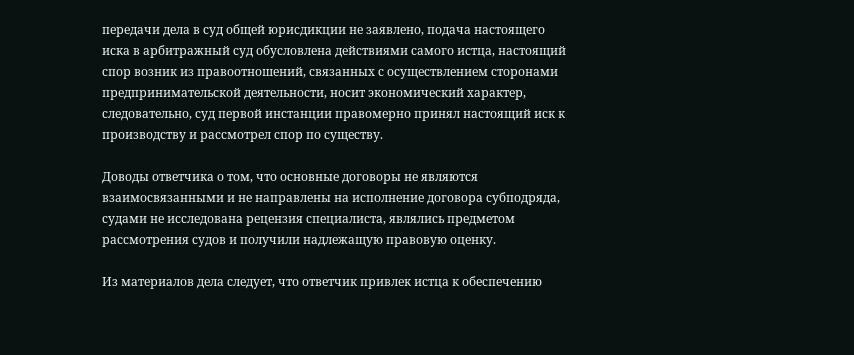передачи дела в суд общей юрисдикции не заявлено, подача настоящего иска в арбитражный суд обусловлена действиями самого истца, настоящий спор возник из правоотношений, связанных с осуществлением сторонами предпринимательской деятельности, носит экономический характер, следовательно, суд первой инстанции правомерно принял настоящий иск к производству и рассмотрел спор по существу.

Доводы ответчика о том, что основные договоры не являются взаимосвязанными и не направлены на исполнение договора субподряда, судами не исследована рецензия специалиста, являлись предметом рассмотрения судов и получили надлежащую правовую оценку.

Из материалов дела следует, что ответчик привлек истца к обеспечению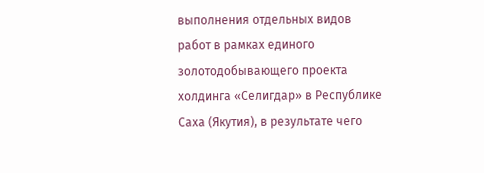выполнения отдельных видов работ в рамках единого золотодобывающего проекта холдинга «Селигдар» в Республике Саха (Якутия), в результате чего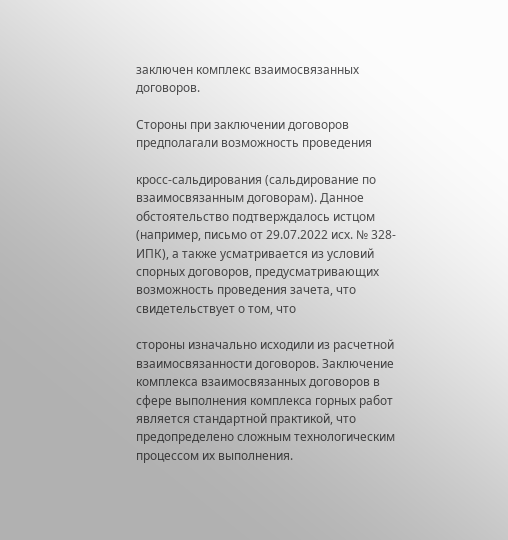заключен комплекс взаимосвязанных договоров.

Стороны при заключении договоров предполагали возможность проведения

кросс-сальдирования (сальдирование по взаимосвязанным договорам). Данное обстоятельство подтверждалось истцом (например, письмо от 29.07.2022 исх. № 328-ИПК), а также усматривается из условий спорных договоров, предусматривающих возможность проведения зачета, что свидетельствует о том, что

стороны изначально исходили из расчетной взаимосвязанности договоров. Заключение комплекса взаимосвязанных договоров в сфере выполнения комплекса горных работ является стандартной практикой, что предопределено сложным технологическим процессом их выполнения.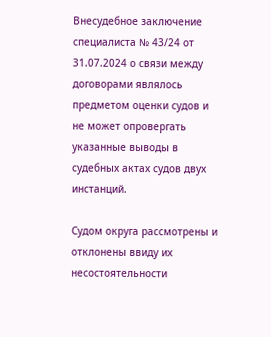Внесудебное заключение специалиста № 43/24 от 31.07.2024 о связи между договорами являлось предметом оценки судов и не может опровергать указанные выводы в судебных актах судов двух инстанций.

Судом округа рассмотрены и отклонены ввиду их несостоятельности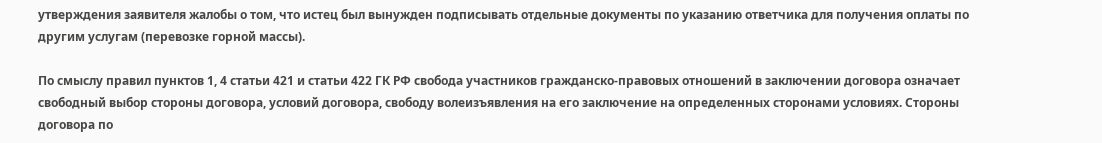утверждения заявителя жалобы о том, что истец был вынужден подписывать отдельные документы по указанию ответчика для получения оплаты по другим услугам (перевозке горной массы).

По смыслу правил пунктов 1, 4 статьи 421 и статьи 422 ГК РФ свобода участников гражданско-правовых отношений в заключении договора означает свободный выбор стороны договора, условий договора, свободу волеизъявления на его заключение на определенных сторонами условиях. Стороны договора по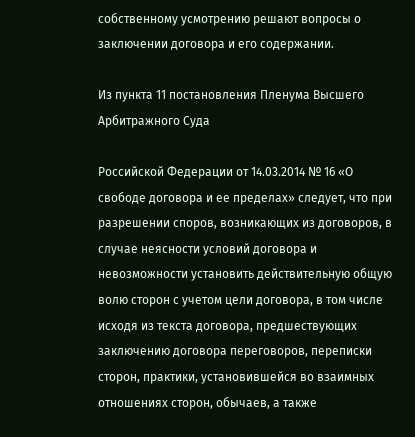собственному усмотрению решают вопросы о заключении договора и его содержании.

Из пункта 11 постановления Пленума Высшего Арбитражного Суда

Российской Федерации от 14.03.2014 № 16 «О свободе договора и ее пределах» следует, что при разрешении споров, возникающих из договоров, в случае неясности условий договора и невозможности установить действительную общую волю сторон с учетом цели договора, в том числе исходя из текста договора, предшествующих заключению договора переговоров, переписки сторон, практики, установившейся во взаимных отношениях сторон, обычаев, а также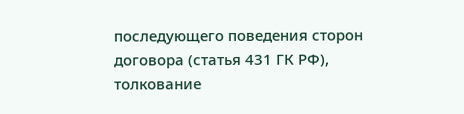последующего поведения сторон договора (статья 431 ГК РФ), толкование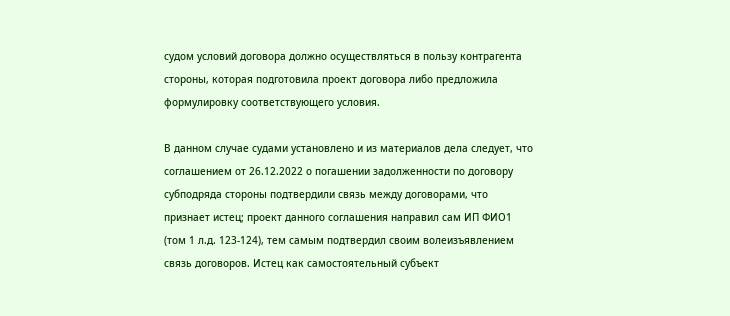судом условий договора должно осуществляться в пользу контрагента стороны, которая подготовила проект договора либо предложила формулировку соответствующего условия.

В данном случае судами установлено и из материалов дела следует, что соглашением от 26.12.2022 о погашении задолженности по договору субподряда стороны подтвердили связь между договорами, что признает истец; проект данного соглашения направил сам ИП ФИО1 (том 1 л.д. 123-124), тем самым подтвердил своим волеизъявлением связь договоров. Истец как самостоятельный субъект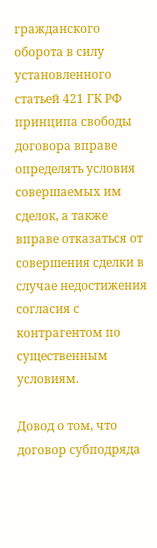гражданского оборота в силу установленного статьей 421 ГК РФ принципа свободы договора вправе определять условия совершаемых им сделок, а также вправе отказаться от совершения сделки в случае недостижения согласия с контрагентом по существенным условиям.

Довод о том, что договор субподряда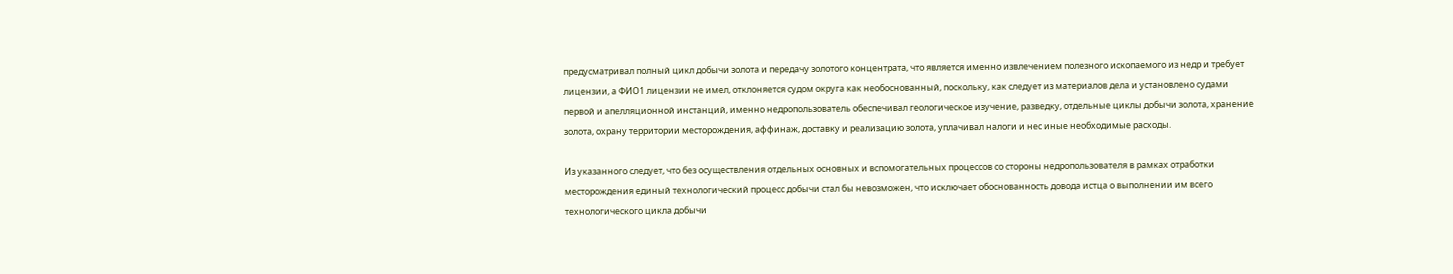предусматривал полный цикл добычи золота и передачу золотого концентрата, что является именно извлечением полезного ископаемого из недр и требует лицензии, а ФИО1 лицензии не имел, отклоняется судом округа как необоснованный, поскольку, как следует из материалов дела и установлено судами первой и апелляционной инстанций, именно недропользователь обеспечивал геологическое изучение, разведку, отдельные циклы добычи золота, хранение золота, охрану территории месторождения, аффинаж, доставку и реализацию золота, уплачивал налоги и нес иные необходимые расходы.

Из указанного следует, что без осуществления отдельных основных и вспомогательных процессов со стороны недропользователя в рамках отработки месторождения единый технологический процесс добычи стал бы невозможен, что исключает обоснованность довода истца о выполнении им всего технологического цикла добычи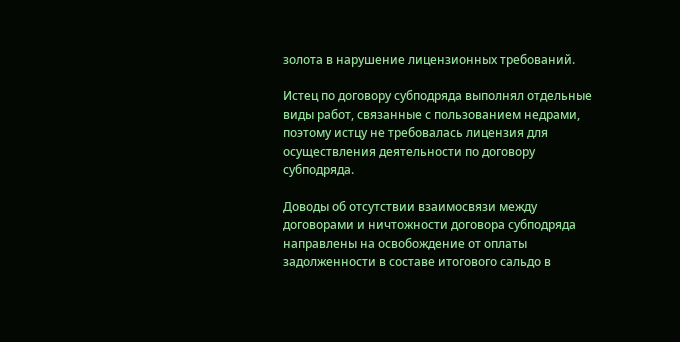золота в нарушение лицензионных требований.

Истец по договору субподряда выполнял отдельные виды работ, связанные с пользованием недрами, поэтому истцу не требовалась лицензия для осуществления деятельности по договору субподряда.

Доводы об отсутствии взаимосвязи между договорами и ничтожности договора субподряда направлены на освобождение от оплаты задолженности в составе итогового сальдо в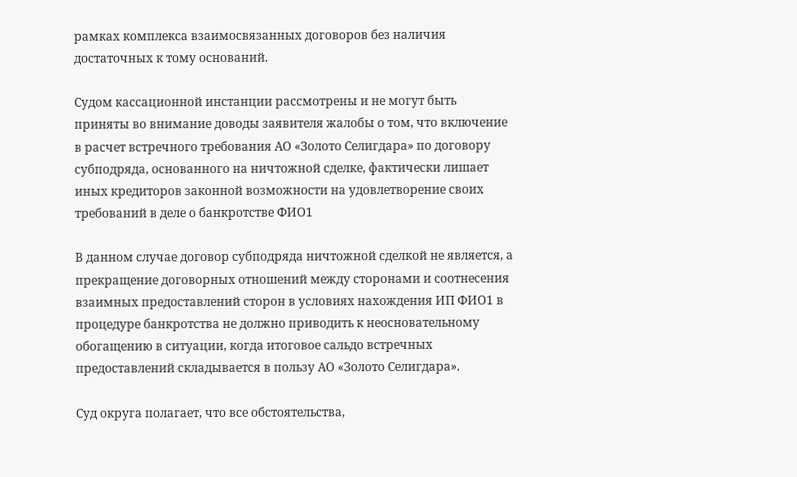рамках комплекса взаимосвязанных договоров без наличия достаточных к тому оснований.

Судом кассационной инстанции рассмотрены и не могут быть приняты во внимание доводы заявителя жалобы о том, что включение в расчет встречного требования АО «Золото Селигдара» по договору субподряда, основанного на ничтожной сделке, фактически лишает иных кредиторов законной возможности на удовлетворение своих требований в деле о банкротстве ФИО1

В данном случае договор субподряда ничтожной сделкой не является, а прекращение договорных отношений между сторонами и соотнесения взаимных предоставлений сторон в условиях нахождения ИП ФИО1 в процедуре банкротства не должно приводить к неосновательному обогащению в ситуации, когда итоговое сальдо встречных предоставлений складывается в пользу АО «Золото Селигдара».

Суд округа полагает, что все обстоятельства,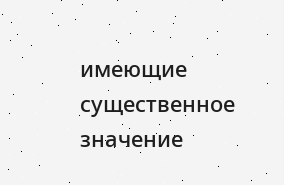имеющие существенное значение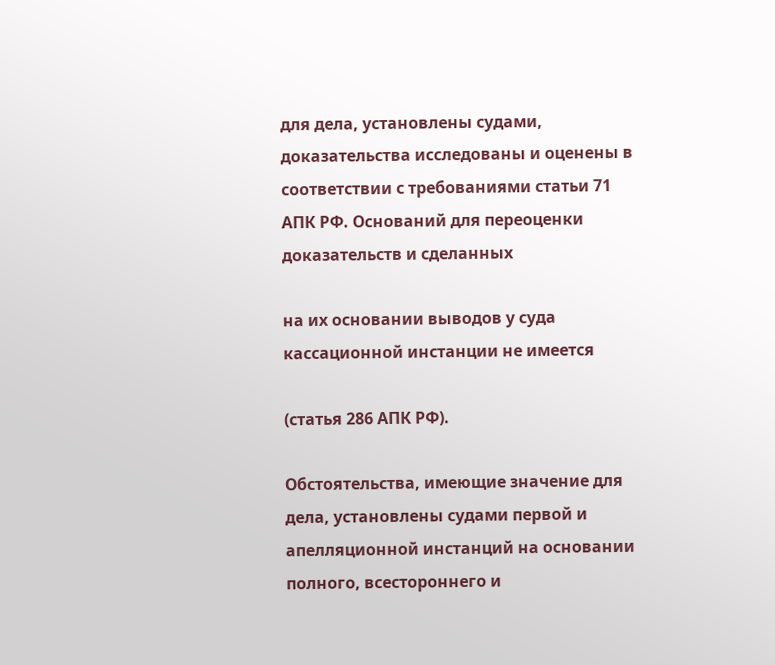для дела, установлены судами, доказательства исследованы и оценены в соответствии с требованиями статьи 71 АПК РФ. Оснований для переоценки доказательств и сделанных

на их основании выводов у суда кассационной инстанции не имеется

(статья 286 АПК РФ).

Обстоятельства, имеющие значение для дела, установлены судами первой и апелляционной инстанций на основании полного, всестороннего и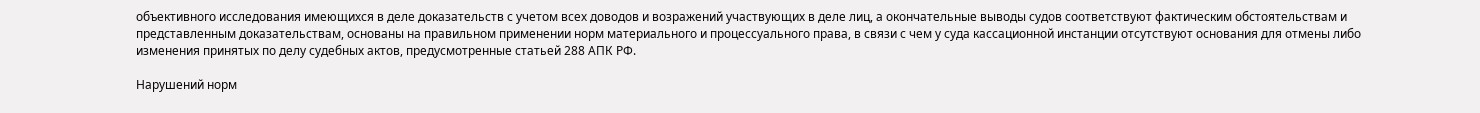объективного исследования имеющихся в деле доказательств с учетом всех доводов и возражений участвующих в деле лиц, а окончательные выводы судов соответствуют фактическим обстоятельствам и представленным доказательствам, основаны на правильном применении норм материального и процессуального права, в связи с чем у суда кассационной инстанции отсутствуют основания для отмены либо изменения принятых по делу судебных актов, предусмотренные статьей 288 АПК РФ.

Нарушений норм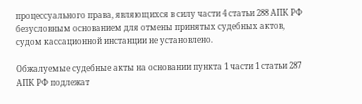процессуального права, являющихся в силу части 4 статьи 288 АПК РФ безусловным основанием для отмены принятых судебных актов, судом кассационной инстанции не установлено.

Обжалуемые судебные акты на основании пункта 1 части 1 статьи 287 АПК РФ подлежат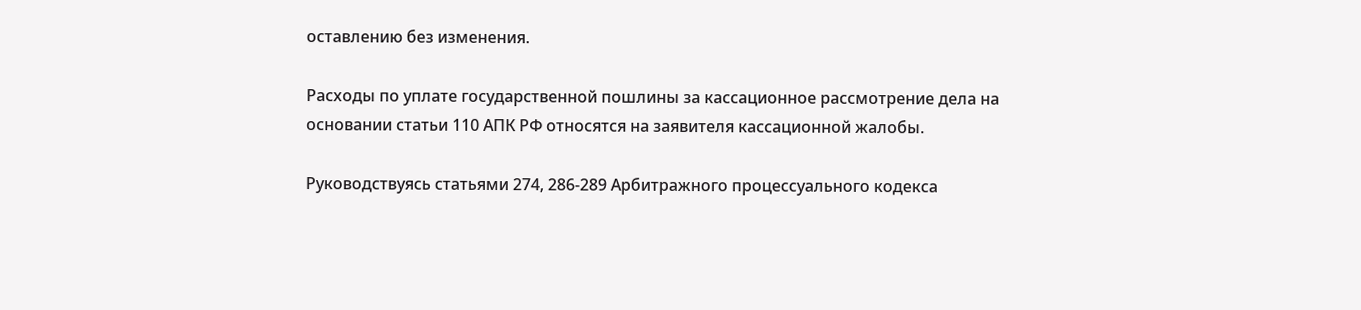оставлению без изменения.

Расходы по уплате государственной пошлины за кассационное рассмотрение дела на основании статьи 110 АПК РФ относятся на заявителя кассационной жалобы.

Руководствуясь статьями 274, 286-289 Арбитражного процессуального кодекса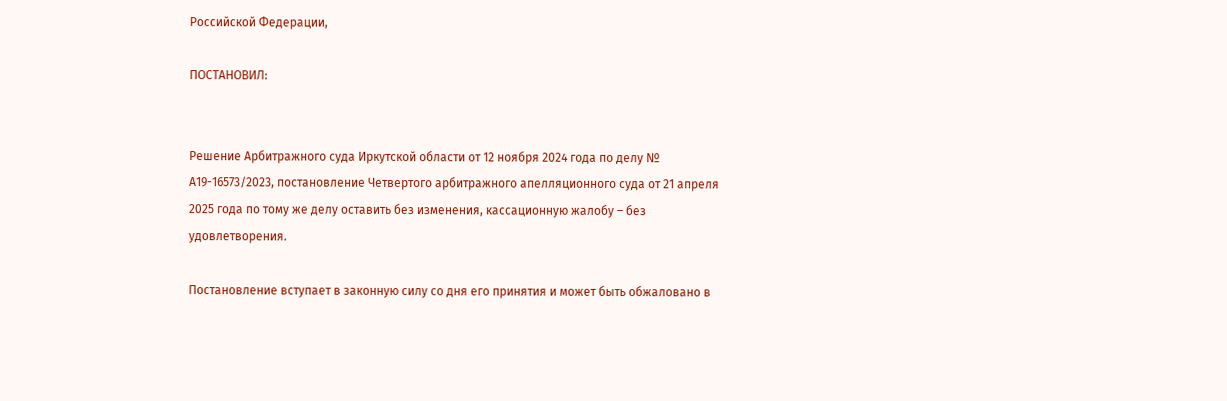Российской Федерации,

ПОСТАНОВИЛ:


Решение Арбитражного суда Иркутской области от 12 ноября 2024 года по делу № А19-16573/2023, постановление Четвертого арбитражного апелляционного суда от 21 апреля 2025 года по тому же делу оставить без изменения, кассационную жалобу – без удовлетворения.

Постановление вступает в законную силу со дня его принятия и может быть обжаловано в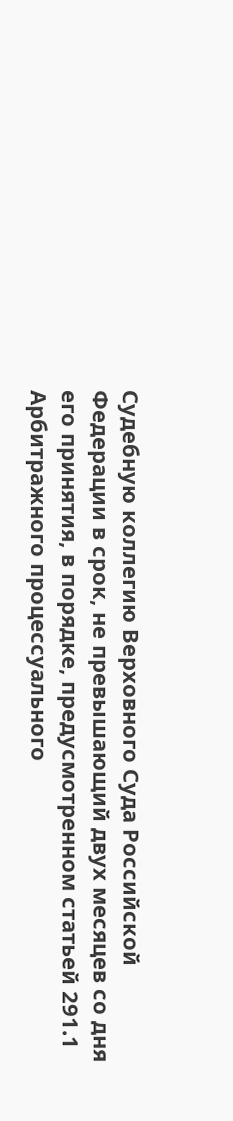Судебную коллегию Верховного Суда Российской Федерации в срок, не превышающий двух месяцев со дня его принятия, в порядке, предусмотренном статьей 291.1 Арбитражного процессуального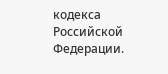кодекса Российской Федерации.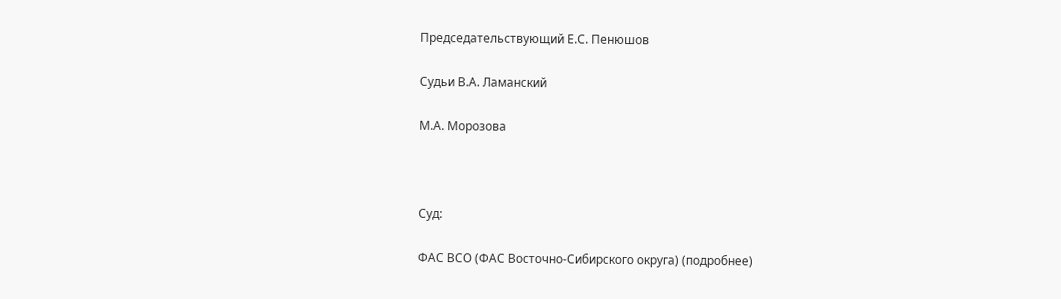Председательствующий Е.С. Пенюшов

Судьи В.А. Ламанский

М.А. Морозова



Суд:

ФАС ВСО (ФАС Восточно-Сибирского округа) (подробнее)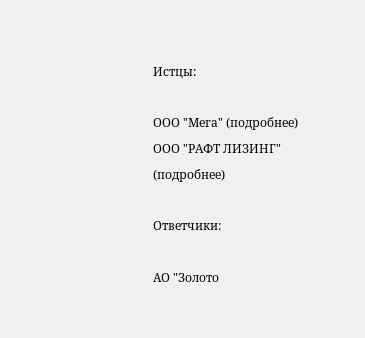Истцы:

ООО "Мега" (подробнее)
ООО "РАФТ ЛИЗИНГ" (подробнее)

Ответчики:

АО "Золото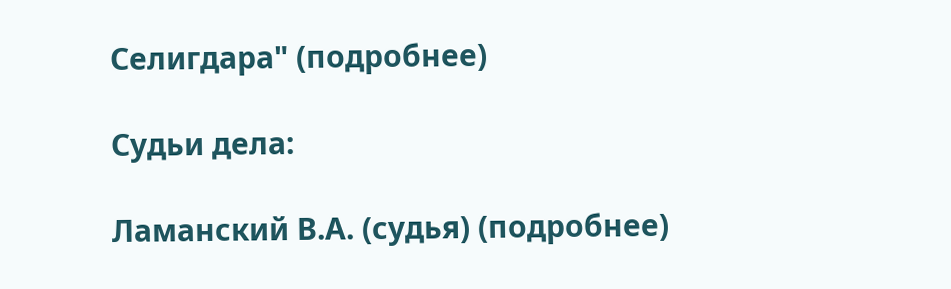Селигдара" (подробнее)

Судьи дела:

Ламанский В.А. (судья) (подробнее)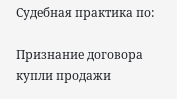Судебная практика по:

Признание договора купли продажи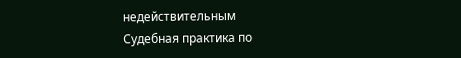недействительным
Судебная практика по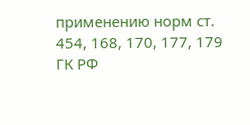применению норм ст. 454, 168, 170, 177, 179 ГК РФ